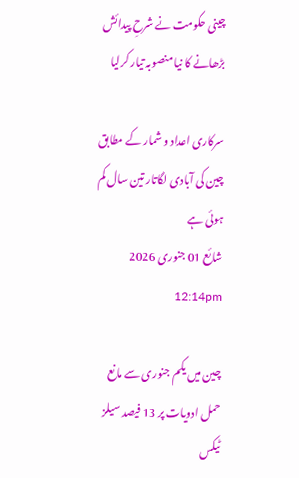چینی حکومت نے شرحِ پیدائش بڑھانے کا نیا منصوبہ تیار کرلیا

سرکاری اعداد و شمار کے مطابق چین کی آبادی لگاتار تین سال کم ہوئی ہے
شائع 01 جنوری 2026 12:14pm

چین میں یکم جنوری سے مانع حمل ادویات پر 13 فیصد سیلز ٹیکس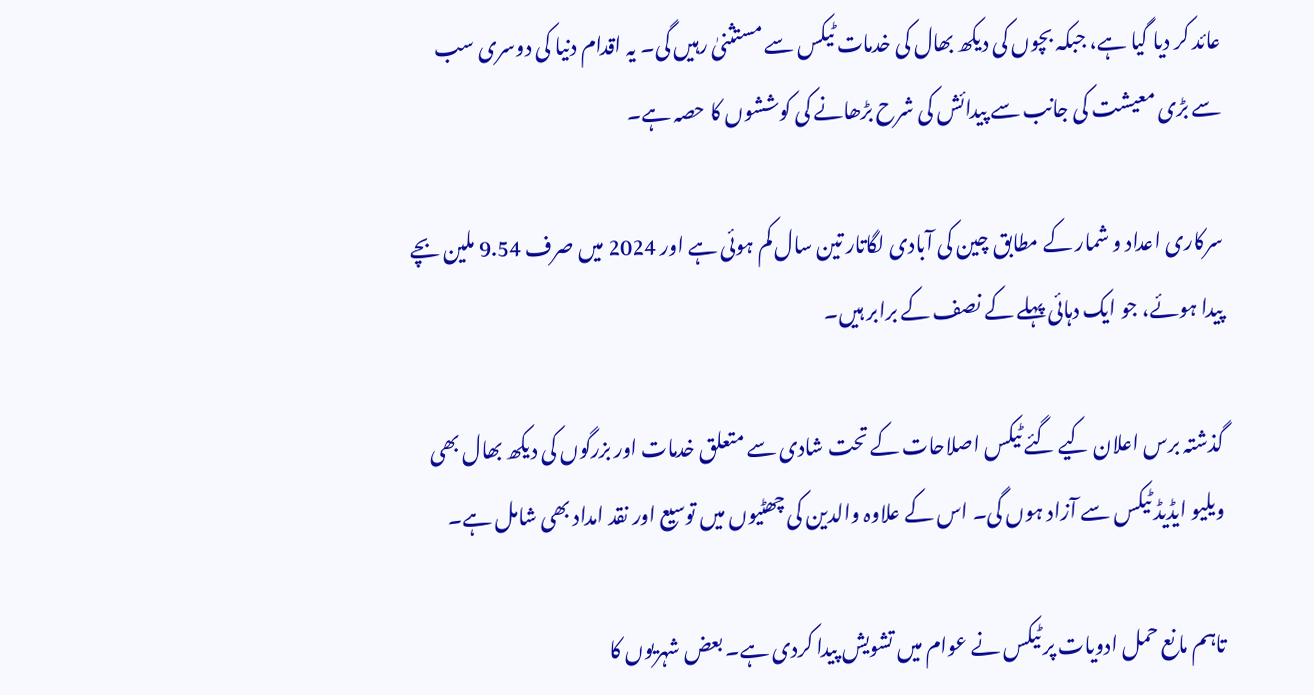عائد کر دیا گیا ہے، جبکہ بچوں کی دیکھ بھال کی خدمات ٹیکس سے مستثنیٰ رہیں گی۔ یہ اقدام دنیا کی دوسری سب سے بڑی معیشت کی جانب سے پیدائش کی شرح بڑھانے کی کوششوں کا حصہ ہے۔

سرکاری اعداد و شمار کے مطابق چین کی آبادی لگاتار تین سال کم ہوئی ہے اور 2024 میں صرف 9.54 ملین بچے پیدا ہوئے، جو ایک دہائی پہلے کے نصف کے برابر ہیں۔

گذشتہ برس اعلان کیے گئے ٹیکس اصلاحات کے تحت شادی سے متعلق خدمات اور بزرگوں کی دیکھ بھال بھی ویلیو ایڈیڈ ٹیکس سے آزاد ہوں گی۔ اس کے علاوہ والدین کی چھٹیوں میں توسیع اور نقد امداد بھی شامل ہے۔

تاہم مانع حمل ادویات پر ٹیکس نے عوام میں تشویش پیدا کردی ہے۔ بعض شہریوں کا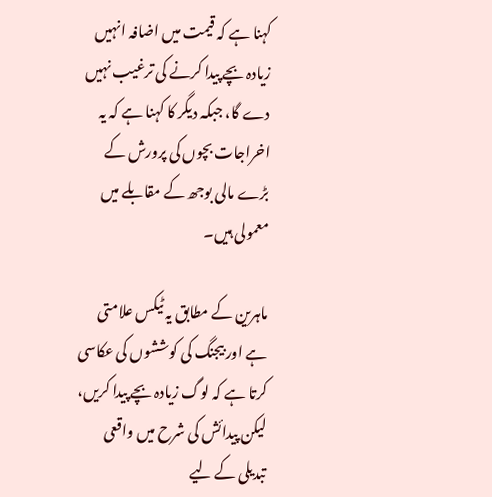کہنا ہے کہ قیمت میں اضافہ انہیں زیادہ بچے پیدا کرنے کی ترغیب نہیں دے گا، جبکہ دیگر کا کہنا ہے کہ یہ اخراجات بچوں کی پرورش کے بڑے مالی بوجھ کے مقابلے میں معمولی ہیں۔

ماہرین کے مطابق یہ ٹیکس علامتی ہے اور بیجنگ کی کوششوں کی عکاسی کرتا ہے کہ لوگ زیادہ بچے پیدا کریں، لیکن پیدائش کی شرح میں واقعی تبدیلی کے لیے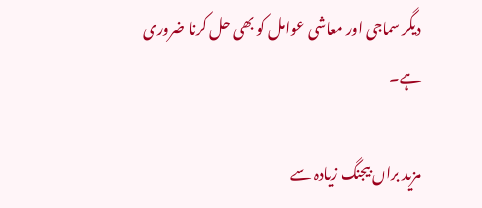دیگر سماجی اور معاشی عوامل کو بھی حل کرنا ضروری ہے۔

مزید براں بیجنگ زیادہ سے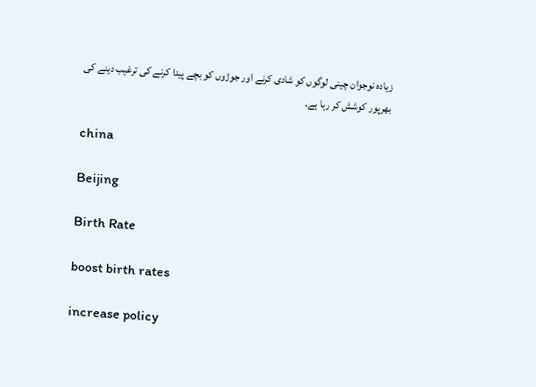زیادہ نوجوان چینی لوگوں کو شادی کرنے اور جوڑوں کو بچے پیدا کرنے کی ترغیب دینے کی بھرپور کوشش کر رہا ہے۔

china

Beijing

Birth Rate

boost birth rates

increase policy